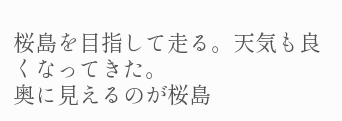桜島を目指して走る。天気も良くなってきた。
奥に見えるのが桜島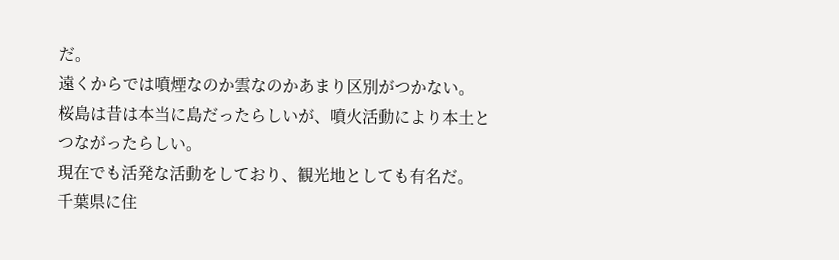だ。
遠くからでは噴煙なのか雲なのかあまり区別がつかない。
桜島は昔は本当に島だったらしいが、噴火活動により本土とつながったらしい。
現在でも活発な活動をしており、観光地としても有名だ。
千葉県に住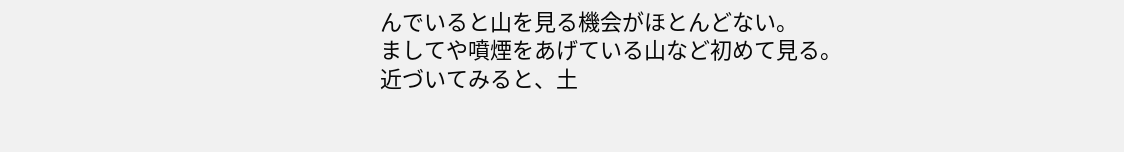んでいると山を見る機会がほとんどない。
ましてや噴煙をあげている山など初めて見る。
近づいてみると、土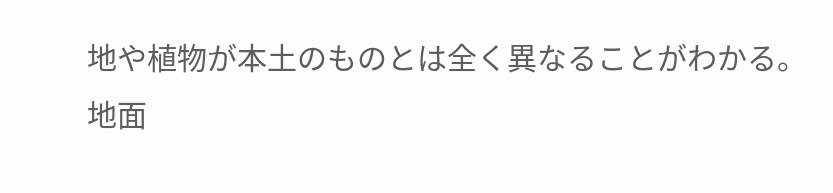地や植物が本土のものとは全く異なることがわかる。
地面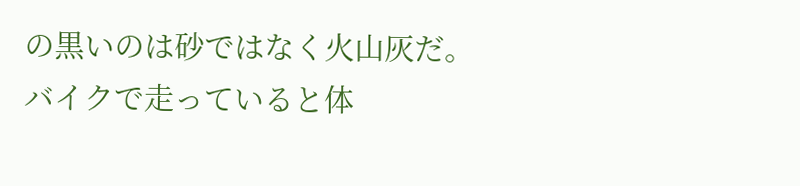の黒いのは砂ではなく火山灰だ。
バイクで走っていると体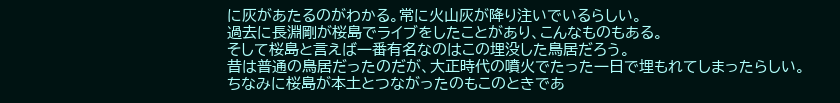に灰があたるのがわかる。常に火山灰が降り注いでいるらしい。
過去に長淵剛が桜島でライブをしたことがあり、こんなものもある。
そして桜島と言えば一番有名なのはこの埋没した鳥居だろう。
昔は普通の鳥居だったのだが、大正時代の噴火でたった一日で埋もれてしまったらしい。
ちなみに桜島が本土とつながったのもこのときであ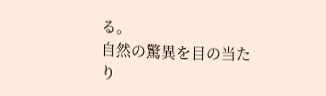る。
自然の驚異を目の当たり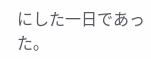にした一日であった。